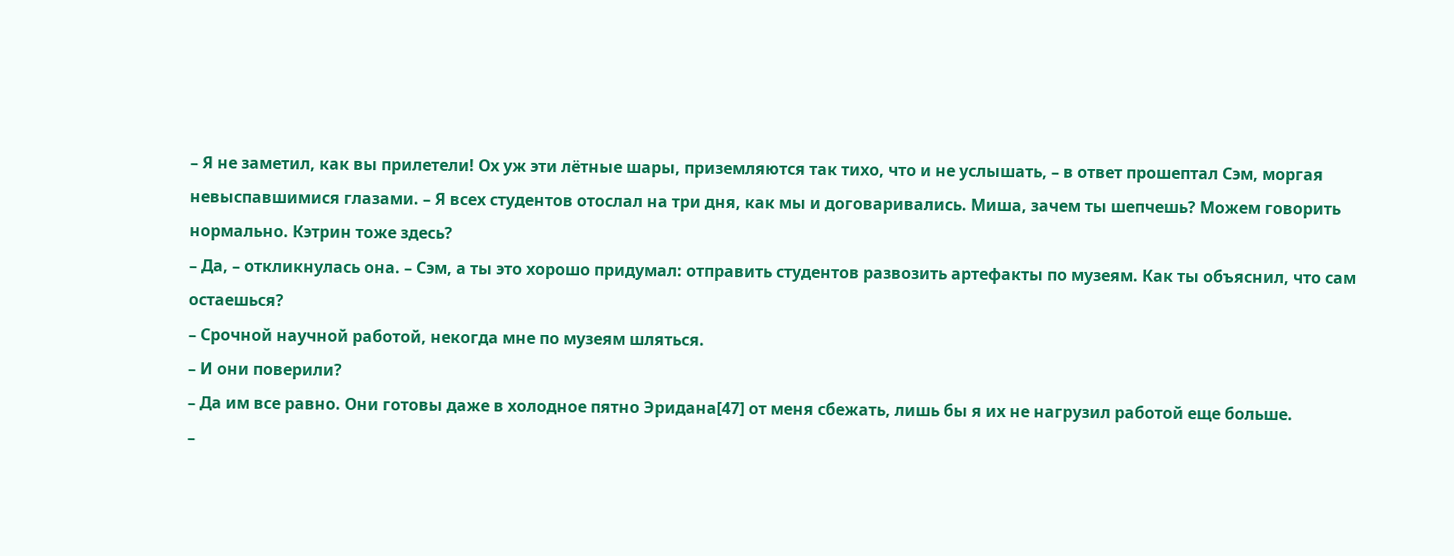– Я не заметил, как вы прилетели! Ох уж эти лётные шары, приземляются так тихо, что и не услышать, – в ответ прошептал Сэм, моргая невыспавшимися глазами. – Я всех студентов отослал на три дня, как мы и договаривались. Миша, зачем ты шепчешь? Можем говорить нормально. Кэтрин тоже здесь?
– Да, – откликнулась она. – Сэм, а ты это хорошо придумал: отправить студентов развозить артефакты по музеям. Как ты объяснил, что сам остаешься?
– Срочной научной работой, некогда мне по музеям шляться.
– И они поверили?
– Да им все равно. Они готовы даже в холодное пятно Эридана[47] от меня сбежать, лишь бы я их не нагрузил работой еще больше.
–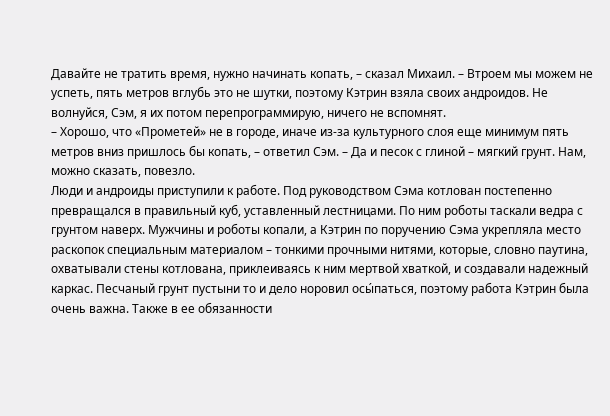Давайте не тратить время, нужно начинать копать, – сказал Михаил. – Втроем мы можем не успеть, пять метров вглубь это не шутки, поэтому Кэтрин взяла своих андроидов. Не волнуйся, Сэм, я их потом перепрограммирую, ничего не вспомнят.
– Хорошо, что «Прометей» не в городе, иначе из-за культурного слоя еще минимум пять метров вниз пришлось бы копать, – ответил Сэм. – Да и песок с глиной – мягкий грунт. Нам, можно сказать, повезло.
Люди и андроиды приступили к работе. Под руководством Сэма котлован постепенно превращался в правильный куб, уставленный лестницами. По ним роботы таскали ведра с грунтом наверх. Мужчины и роботы копали, а Кэтрин по поручению Сэма укрепляла место раскопок специальным материалом – тонкими прочными нитями, которые, словно паутина, охватывали стены котлована, приклеиваясь к ним мертвой хваткой, и создавали надежный каркас. Песчаный грунт пустыни то и дело норовил осы́паться, поэтому работа Кэтрин была очень важна. Также в ее обязанности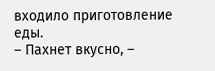входило приготовление еды.
– Пахнет вкусно, –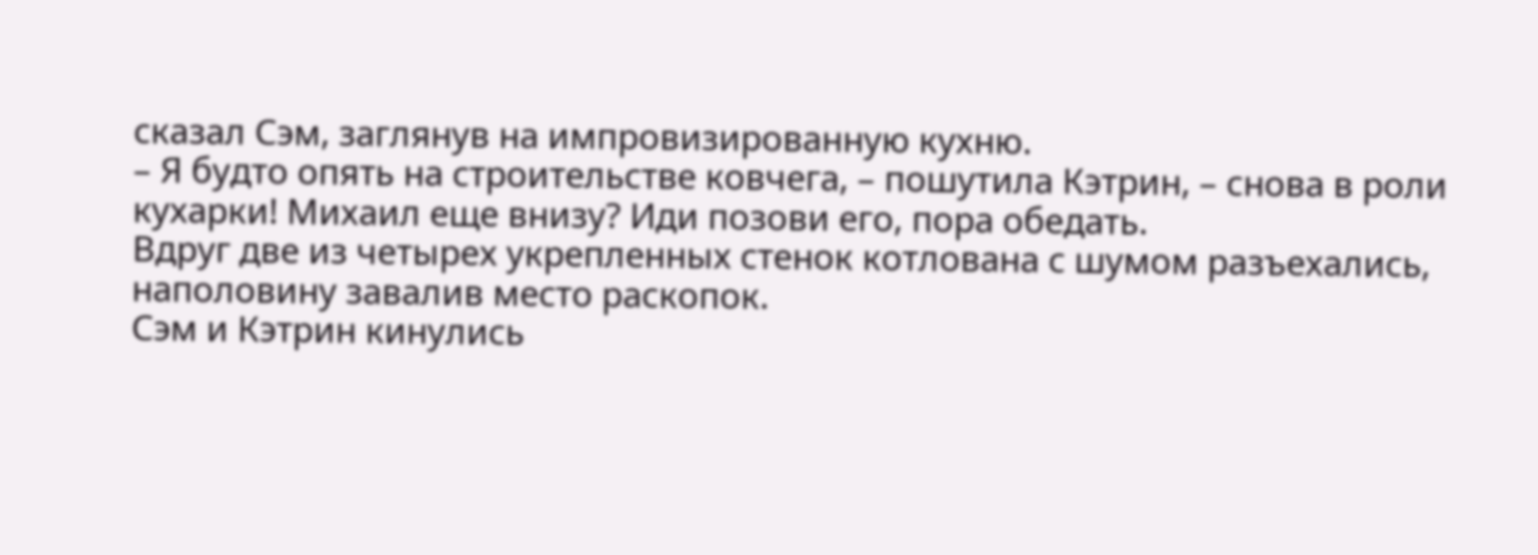сказал Сэм, заглянув на импровизированную кухню.
– Я будто опять на строительстве ковчега, – пошутила Кэтрин, – снова в роли кухарки! Михаил еще внизу? Иди позови его, пора обедать.
Вдруг две из четырех укрепленных стенок котлована с шумом разъехались, наполовину завалив место раскопок.
Сэм и Кэтрин кинулись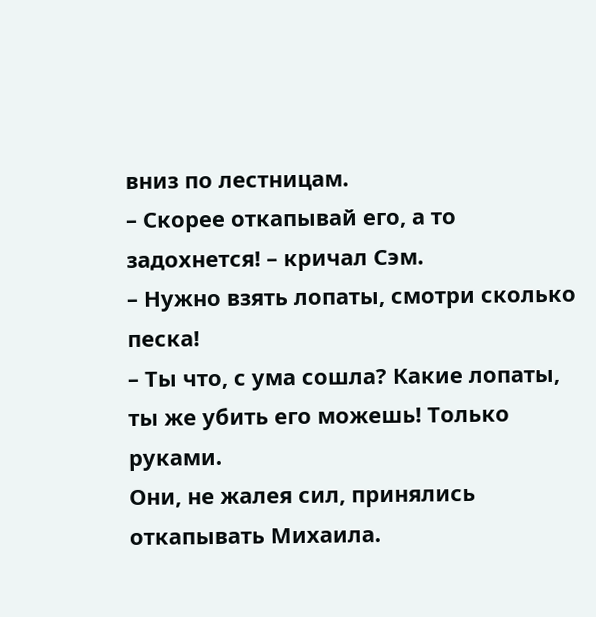вниз по лестницам.
– Скорее откапывай его, а то задохнется! – кричал Сэм.
– Нужно взять лопаты, смотри сколько песка!
– Ты что, с ума сошла? Какие лопаты, ты же убить его можешь! Только руками.
Они, не жалея сил, принялись откапывать Михаила.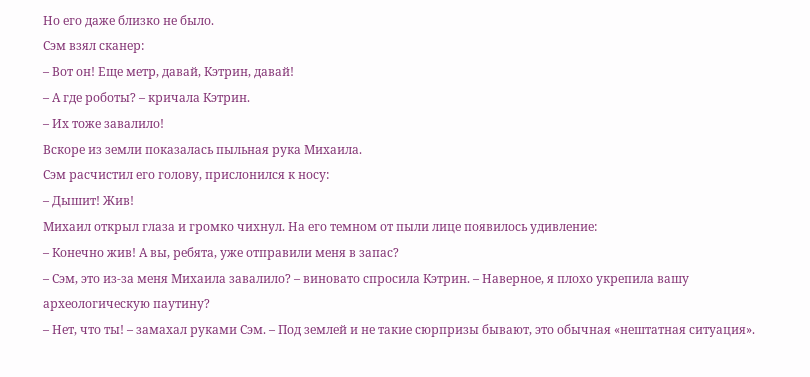Но его даже близко не было.
Сэм взял сканер:
– Вот он! Еще метр, давай, Кэтрин, давай!
– А где роботы? – кричала Кэтрин.
– Их тоже завалило!
Вскоре из земли показалась пыльная рука Михаила.
Сэм расчистил его голову, прислонился к носу:
– Дышит! Жив!
Михаил открыл глаза и громко чихнул. На его темном от пыли лице появилось удивление:
– Конечно жив! А вы, ребята, уже отправили меня в запас?
– Сэм, это из-за меня Михаила завалило? – виновато спросила Кэтрин. – Наверное, я плохо укрепила вашу археологическую паутину?
– Нет, что ты! – замахал руками Сэм. – Под землей и не такие сюрпризы бывают, это обычная «нештатная ситуация».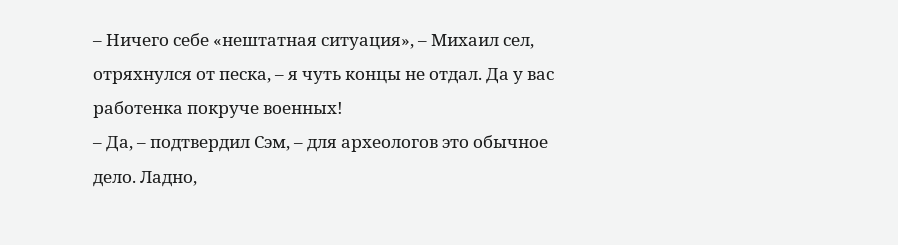– Ничего себе «нештатная ситуация», – Михаил сел, отряхнулся от песка, – я чуть концы не отдал. Да у вас работенка покруче военных!
– Да, – подтвердил Сэм, – для археологов это обычное дело. Ладно,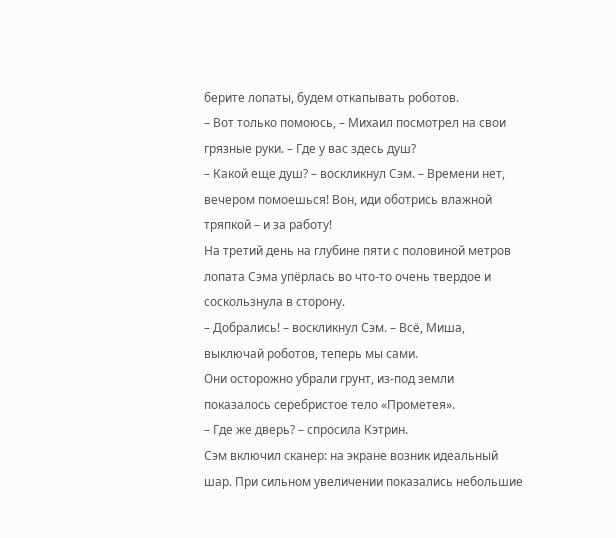берите лопаты, будем откапывать роботов.
– Вот только помоюсь, – Михаил посмотрел на свои грязные руки. – Где у вас здесь душ?
– Какой еще душ? – воскликнул Сэм. – Времени нет, вечером помоешься! Вон, иди оботрись влажной тряпкой – и за работу!
На третий день на глубине пяти с половиной метров лопата Сэма упёрлась во что-то очень твердое и соскользнула в сторону.
– Добрались! – воскликнул Сэм. – Всё, Миша, выключай роботов, теперь мы сами.
Они осторожно убрали грунт, из-под земли показалось серебристое тело «Прометея».
– Где же дверь? – спросила Кэтрин.
Сэм включил сканер: на экране возник идеальный шар. При сильном увеличении показались небольшие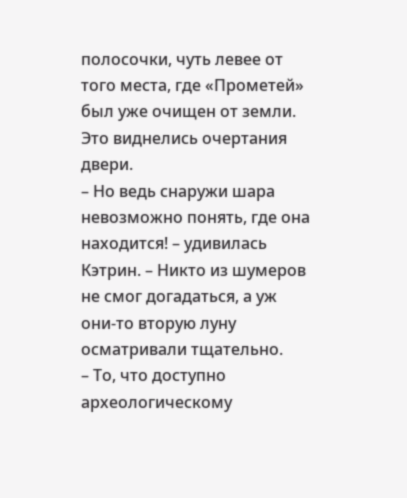полосочки, чуть левее от того места, где «Прометей» был уже очищен от земли. Это виднелись очертания двери.
– Но ведь снаружи шара невозможно понять, где она находится! – удивилась Кэтрин. – Никто из шумеров не смог догадаться, а уж они-то вторую луну осматривали тщательно.
– То, что доступно археологическому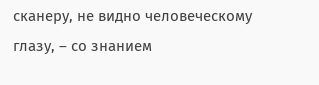сканеру, не видно человеческому глазу, – со знанием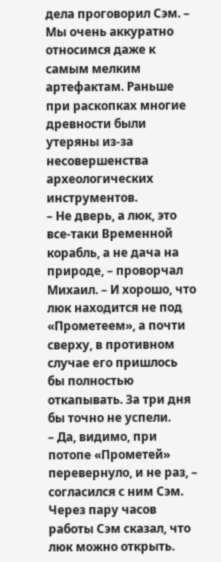дела проговорил Сэм. – Мы очень аккуратно относимся даже к самым мелким артефактам. Раньше при раскопках многие древности были утеряны из-за несовершенства археологических инструментов.
– Не дверь, а люк, это все-таки Временной корабль, а не дача на природе, – проворчал Михаил. – И хорошо, что люк находится не под «Прометеем», а почти сверху, в противном случае его пришлось бы полностью откапывать. За три дня бы точно не успели.
– Да, видимо, при потопе «Прометей» перевернуло, и не раз, – согласился с ним Сэм.
Через пару часов работы Сэм сказал, что люк можно открыть.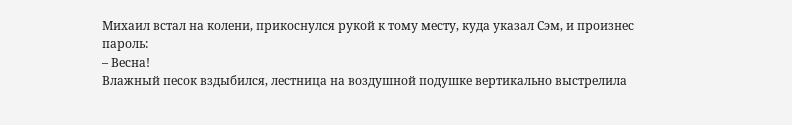Михаил встал на колени, прикоснулся рукой к тому месту, куда указал Сэм, и произнес пароль:
– Весна!
Влажный песок вздыбился, лестница на воздушной подушке вертикально выстрелила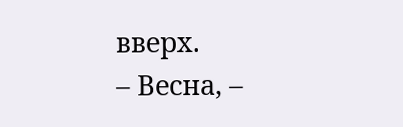вверх.
– Весна, –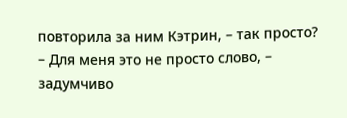повторила за ним Кэтрин, – так просто?
– Для меня это не просто слово, – задумчиво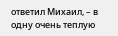ответил Михаил, – в одну очень теплую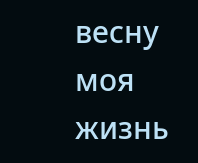весну моя жизнь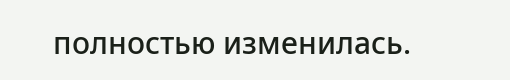полностью изменилась.